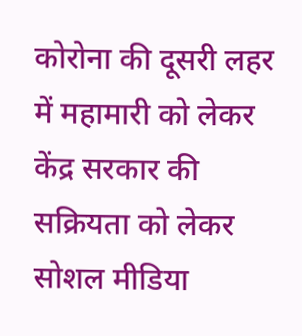कोरोना की दूसरी लहर में महामारी को लेकर केंद्र सरकार की सक्रियता को लेकर सोशल मीडिया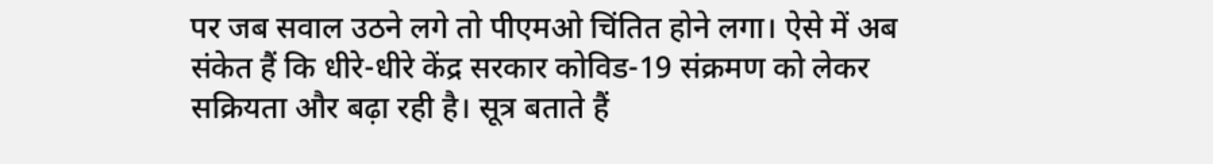पर जब सवाल उठने लगे तो पीएमओ चिंतित होने लगा। ऐसे में अब संकेत हैं कि धीरे-धीरे केंद्र सरकार कोविड-19 संक्रमण को लेकर सक्रियता और बढ़ा रही है। सूत्र बताते हैं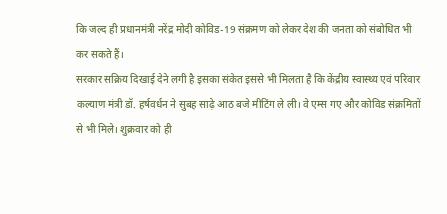कि जल्द ही प्रधानमंत्री नरेंद्र मोदी कोविड-19 संक्रमण को लेकर देश की जनता को संबोधित भी कर सकते हैं।
सरकार सक्रिय दिखाई देने लगी है इसका संकेत इससे भी मिलता है कि केंद्रीय स्वास्थ्य एवं परिवार कल्याण मंत्री डॉ. हर्षवर्धन ने सुबह साढ़े आठ बजे मीटिंग ले ली। वे एम्स गए और कोविड संक्रमितों से भी मिले। शुक्रवार को ही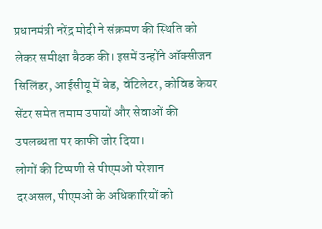प्रधानमंत्री नरेंद्र मोदी ने संक्रमण की स्थिति को लेकर समीक्षा बैठक की। इसमें उन्होंने ऑक्सीजन सिलिंडर, आईसीयू में बेड, वेंटिलेटर, कोविड केयर सेंटर समेत तमाम उपायों और सेवाओं की उपलब्धता पर काफी जोर दिया।
लोगों की टिप्पणी से पीएमओ परेशान
दरअसल, पीएमओ के अधिकारियों को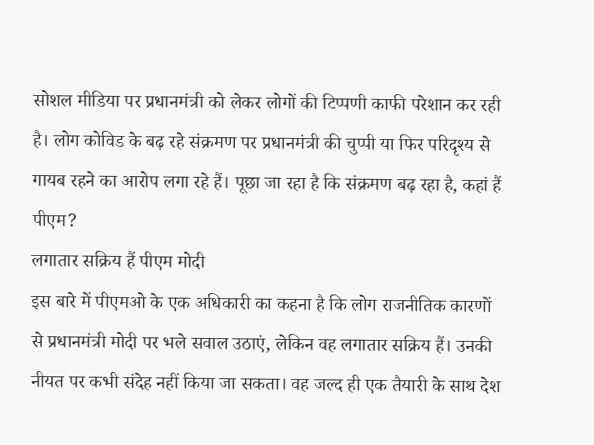सोशल मीडिया पर प्रधानमंत्री को लेकर लोगों की टिप्पणी काफी परेशान कर रही है। लोग कोविड के बढ़ रहे संक्रमण पर प्रधानमंत्री की चुप्पी या फिर परिदृश्य से गायब रहने का आरोप लगा रहे हैं। पूछा जा रहा है कि संक्रमण बढ़ रहा है, कहां हैं पीएम?
लगातार सक्रिय हैं पीएम मोदी
इस बारे में पीएमओ के एक अधिकारी का कहना है कि लोग राजनीतिक कारणों से प्रधानमंत्री मोदी पर भले सवाल उठाएं, लेकिन वह लगातार सक्रिय हैं। उनकी नीयत पर कभी संदेह नहीं किया जा सकता। वह जल्द ही एक तैयारी के साथ देश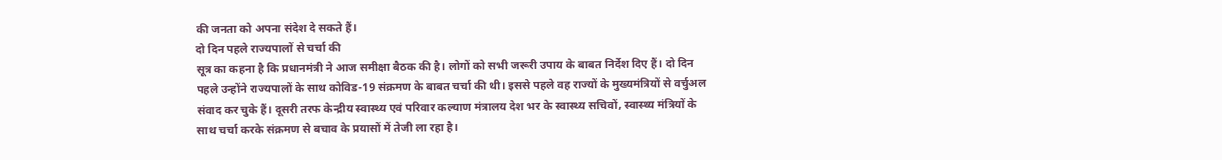की जनता को अपना संदेश दे सकते हैं।
दो दिन पहले राज्यपालों से चर्चा की
सूत्र का कहना है कि प्रधानमंत्री ने आज समीक्षा बैठक की है। लोगों को सभी जरूरी उपाय के बाबत निर्देश दिए हैं। दो दिन पहले उन्होंने राज्यपालों के साथ कोविड-19 संक्रमण के बाबत चर्चा की थी। इससे पहले वह राज्यों के मुख्यमंत्रियों से वर्चुअल संवाद कर चुके हैं। दूसरी तरफ केन्द्रीय स्वास्थ्य एवं परिवार कल्याण मंत्रालय देश भर के स्वास्थ्य सचिवों, स्वास्थ्य मंत्रियों के साथ चर्चा करके संक्रमण से बचाव के प्रयासों में तेजी ला रहा है।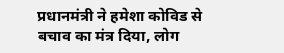प्रधानमंत्री ने हमेशा कोविड से बचाव का मंत्र दिया, लोग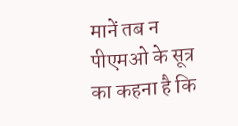मानें तब न
पीएमओ के सूत्र का कहना है कि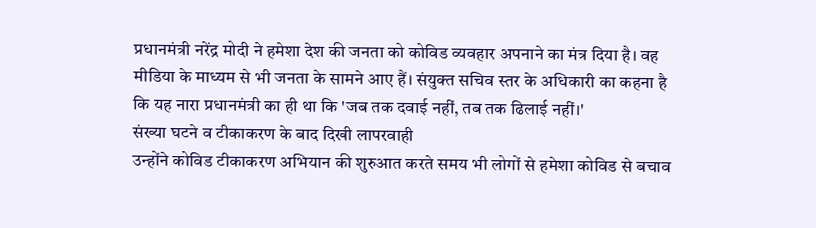प्रधानमंत्री नरेंद्र मोदी ने हमेशा देश की जनता को कोविड व्यवहार अपनाने का मंत्र दिया है। वह मीडिया के माध्यम से भी जनता के सामने आए हैं। संयुक्त सचिव स्तर के अधिकारी का कहना है कि यह नारा प्रधानमंत्री का ही था कि 'जब तक दवाई नहीं, तब तक ढिलाई नहीं।'
संख्या घटने व टीकाकरण के बाद दिखी लापरवाही
उन्होंने कोविड टीकाकरण अभियान की शुरुआत करते समय भी लोगों से हमेशा कोविड से बचाव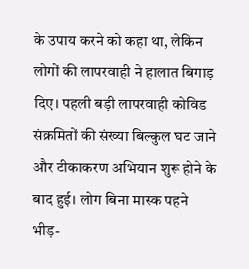के उपाय करने को कहा था, लेकिन लोगों की लापरवाही ने हालात बिगाड़ दिए। पहली बड़ी लापरवाही कोविड संक्रमितों की संख्या बिल्कुल घट जाने और टीकाकरण अभियान शुरू होने के बाद हुई। लोग बिना मास्क पहने भीड़-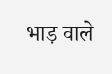भाड़ वाले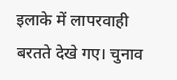इलाके में लापरवाही बरतते देखे गए। चुनाव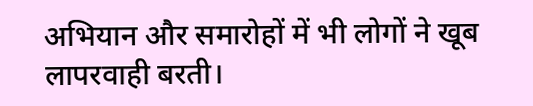अभियान और समारोहों में भी लोगों ने खूब लापरवाही बरती।